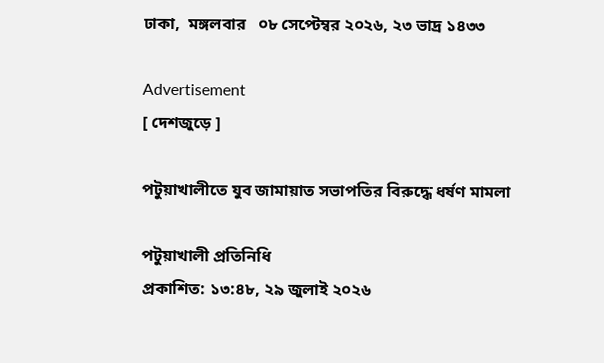ঢাকা,  মঙ্গলবার   ০৮ সেপ্টেম্বর ২০২৬, ২৩ ভাদ্র ১৪৩৩

Advertisement
[ দেশজুড়ে ]

পটুয়াখালীতে যুব জামায়াত সভাপতির বিরুদ্ধে ধর্ষণ মামলা

পটুয়াখালী প্রতিনিধি
প্রকাশিত: ১৩:৪৮, ২৯ জুলাই ২০২৬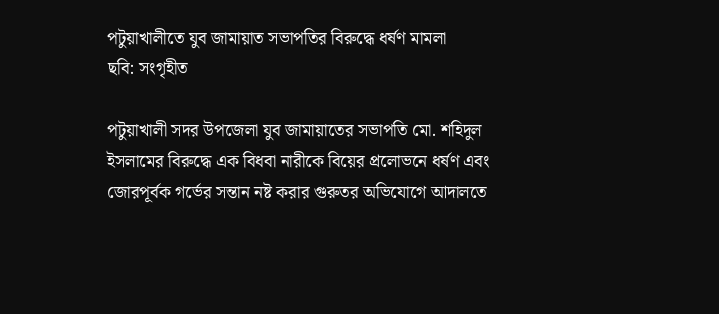পটুয়াখালীতে যুব জামায়াত সভাপতির বিরুদ্ধে ধর্ষণ মামলা
ছবি: সংগৃহীত

পটুয়াখালী সদর উপজেলা যুব জামায়াতের সভাপতি মো. শহিদুল ইসলামের বিরুদ্ধে এক বিধবা নারীকে বিয়ের প্রলোভনে ধর্ষণ এবং জোরপূর্বক গর্ভের সন্তান নষ্ট করার গুরুতর অভিযোগে আদালতে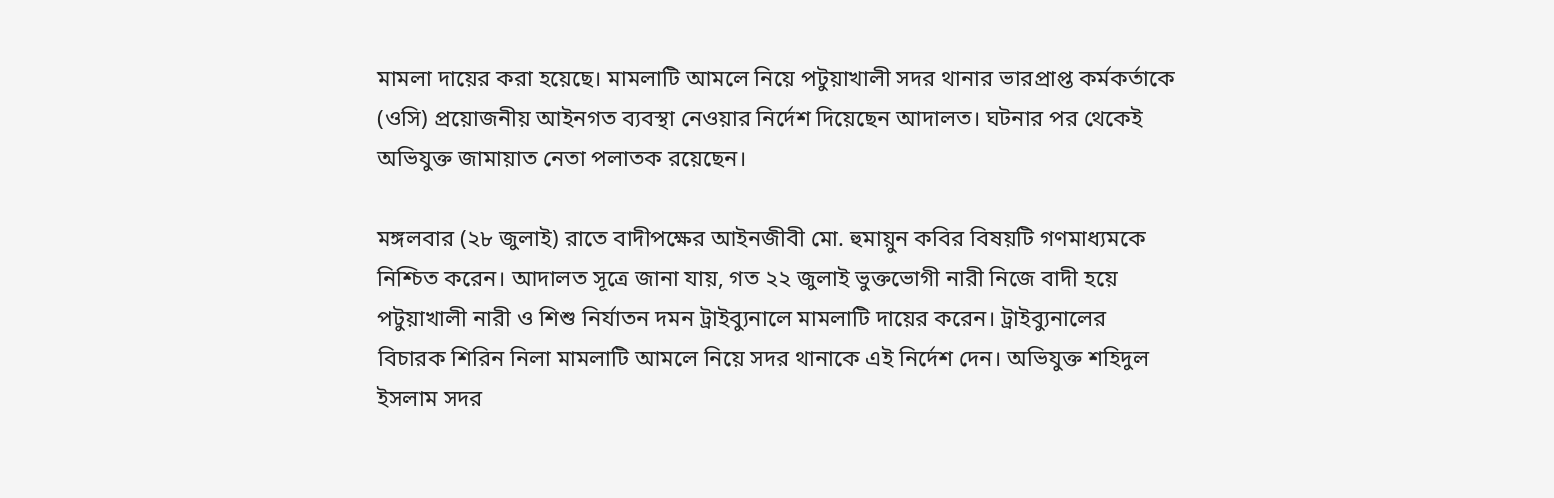মামলা দায়ের করা হয়েছে। মামলাটি আমলে নিয়ে পটুয়াখালী সদর থানার ভারপ্রাপ্ত কর্মকর্তাকে (ওসি) প্রয়োজনীয় আইনগত ব্যবস্থা নেওয়ার নির্দেশ দিয়েছেন আদালত। ঘটনার পর থেকেই অভিযুক্ত জামায়াত নেতা পলাতক রয়েছেন।

মঙ্গলবার (২৮ জুলাই) রাতে বাদীপক্ষের আইনজীবী মো. হুমায়ুন কবির বিষয়টি গণমাধ্যমকে নিশ্চিত করেন। আদালত সূত্রে জানা যায়, গত ২২ জুলাই ভুক্তভোগী নারী নিজে বাদী হয়ে পটুয়াখালী নারী ও শিশু নির্যাতন দমন ট্রাইব্যুনালে মামলাটি দায়ের করেন। ট্রাইব্যুনালের বিচারক শিরিন নিলা মামলাটি আমলে নিয়ে সদর থানাকে এই নির্দেশ দেন। অভিযুক্ত শহিদুল ইসলাম সদর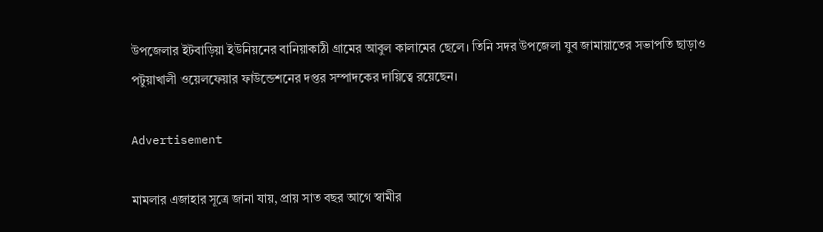উপজেলার ইটবাড়িয়া ইউনিয়নের বানিয়াকাঠী গ্রামের আবুল কালামের ছেলে। তিনি সদর উপজেলা যুব জামায়াতের সভাপতি ছাড়াও পটুয়াখালী ওয়েলফেয়ার ফাউন্ডেশনের দপ্তর সম্পাদকের দায়িত্বে রয়েছেন।

Advertisement

মামলার এজাহার সূত্রে জানা যায়, প্রায় সাত বছর আগে স্বামীর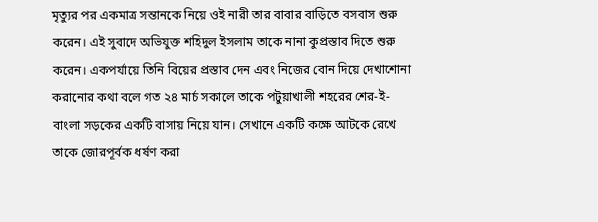মৃত্যুর পর একমাত্র সন্তানকে নিয়ে ওই নারী তার বাবার বাড়িতে বসবাস শুরু করেন। এই সুবাদে অভিযুক্ত শহিদুল ইসলাম তাকে নানা কুপ্রস্তাব দিতে শুরু করেন। একপর্যায়ে তিনি বিয়ের প্রস্তাব দেন এবং নিজের বোন দিয়ে দেখাশোনা করানোর কথা বলে গত ২৪ মার্চ সকালে তাকে পটুয়াখালী শহরের শের-ই-বাংলা সড়কের একটি বাসায় নিয়ে যান। সেখানে একটি কক্ষে আটকে রেখে তাকে জোরপূর্বক ধর্ষণ করা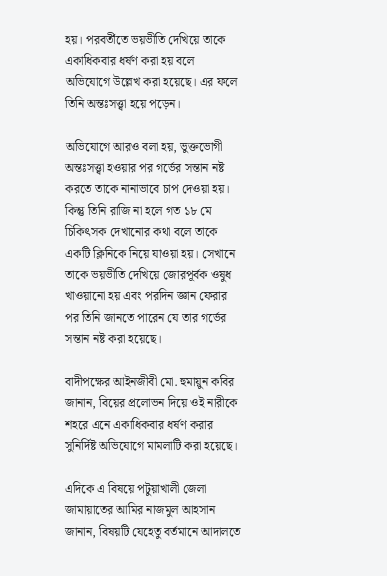হয়। পরবর্তীতে ভয়ভীতি দেখিয়ে তাকে একাধিকবার ধর্ষণ করা হয় বলে অভিযোগে উল্লেখ করা হয়েছে। এর ফলে তিনি অন্তঃসত্ত্বা হয়ে পড়েন।

অভিযোগে আরও বলা হয়, ভুক্তভোগী অন্তঃসত্ত্বা হওয়ার পর গর্ভের সন্তান নষ্ট করতে তাকে নানাভাবে চাপ দেওয়া হয়। কিন্তু তিনি রাজি না হলে গত ১৮ মে চিকিৎসক দেখানোর কথা বলে তাকে একটি ক্লিনিকে নিয়ে যাওয়া হয়। সেখানে তাকে ভয়ভীতি দেখিয়ে জোরপূর্বক ওষুধ খাওয়ানো হয় এবং পরদিন জ্ঞান ফেরার পর তিনি জানতে পারেন যে তার গর্ভের সন্তান নষ্ট করা হয়েছে।

বাদীপক্ষের আইনজীবী মো. হুমায়ুন কবির জানান, বিয়ের প্রলোভন দিয়ে ওই নারীকে শহরে এনে একাধিকবার ধর্ষণ করার সুনির্দিষ্ট অভিযোগে মামলাটি করা হয়েছে।

এদিকে এ বিষয়ে পটুয়াখালী জেলা জামায়াতের আমির নাজমুল আহসান জানান, বিষয়টি যেহেতু বর্তমানে আদালতে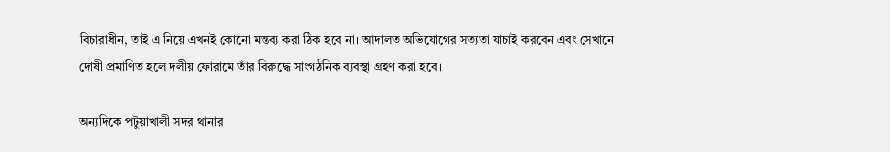বিচারাধীন, তাই এ নিয়ে এখনই কোনো মন্তব্য করা ঠিক হবে না। আদালত অভিযোগের সত্যতা যাচাই করবেন এবং সেখানে দোষী প্রমাণিত হলে দলীয় ফোরামে তাঁর বিরুদ্ধে সাংগঠনিক ব্যবস্থা গ্রহণ করা হবে।

অন্যদিকে পটুয়াখালী সদর থানার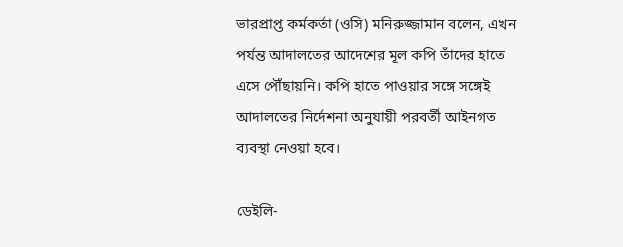ভারপ্রাপ্ত কর্মকর্তা (ওসি) মনিরুজ্জামান বলেন, এখন পর্যন্ত আদালতের আদেশের মূল কপি তাঁদের হাতে এসে পৌঁছায়নি। কপি হাতে পাওয়ার সঙ্গে সঙ্গেই আদালতের নির্দেশনা অনুযায়ী পরবর্তী আইনগত ব্যবস্থা নেওয়া হবে।

ডেইলি-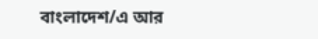বাংলাদেশ/এ আর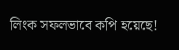লিংক সফলভাবে কপি হয়েছে!